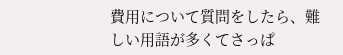費用について質問をしたら、難しい用語が多くてさっぱ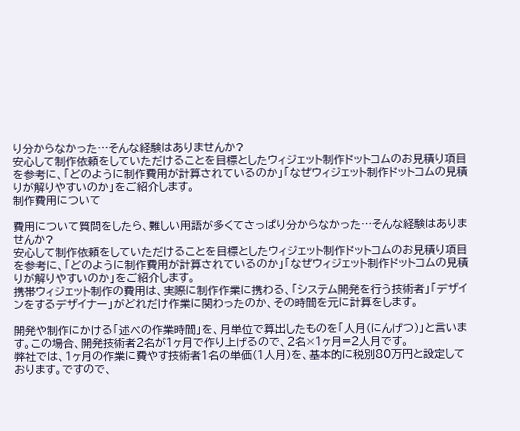り分からなかった…そんな経験はありませんか?
安心して制作依頼をしていただけることを目標としたウィジェット制作ドットコムのお見積り項目を参考に、「どのように制作費用が計算されているのか」「なぜウィジェット制作ドットコムの見積りが解りやすいのか」をご紹介します。
制作費用について

費用について質問をしたら、難しい用語が多くてさっぱり分からなかった…そんな経験はありませんか?
安心して制作依頼をしていただけることを目標としたウィジェット制作ドットコムのお見積り項目を参考に、「どのように制作費用が計算されているのか」「なぜウィジェット制作ドットコムの見積りが解りやすいのか」をご紹介します。
携帯ウィジェット制作の費用は、実際に制作作業に携わる、「システム開発を行う技術者」「デザインをするデザイナー」がどれだけ作業に関わったのか、その時間を元に計算をします。

開発や制作にかける「述べの作業時間」を、月単位で算出したものを「人月(にんげつ)」と言います。この場合、開発技術者2名が1ヶ月で作り上げるので、2名×1ヶ月=2人月です。
弊社では、1ヶ月の作業に費やす技術者1名の単価(1人月)を、基本的に税別80万円と設定しております。ですので、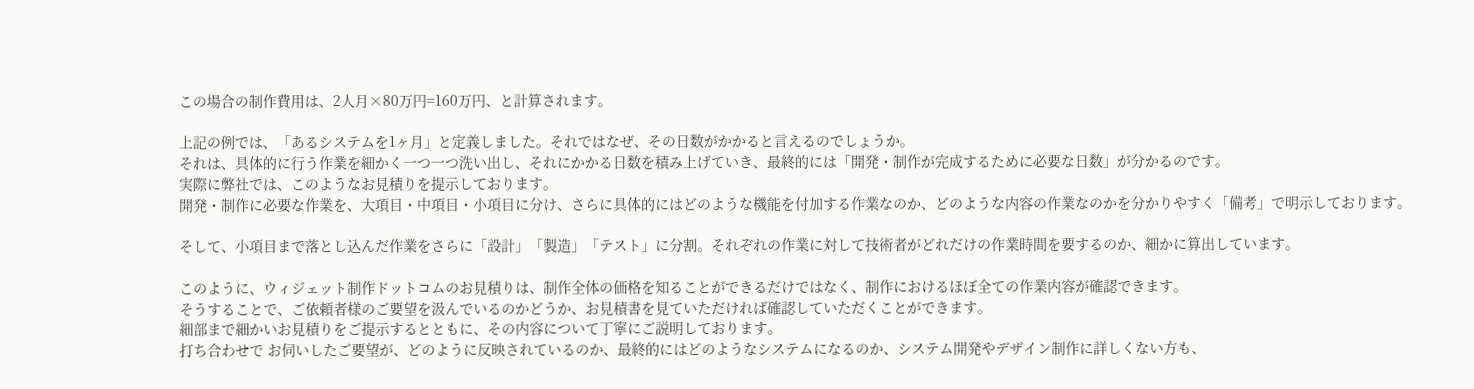この場合の制作費用は、2人月×80万円=160万円、と計算されます。

上記の例では、「あるシステムを1ヶ月」と定義しました。それではなぜ、その日数がかかると言えるのでしょうか。
それは、具体的に行う作業を細かく一つ一つ洗い出し、それにかかる日数を積み上げていき、最終的には「開発・制作が完成するために必要な日数」が分かるのです。
実際に弊社では、このようなお見積りを提示しております。
開発・制作に必要な作業を、大項目・中項目・小項目に分け、さらに具体的にはどのような機能を付加する作業なのか、どのような内容の作業なのかを分かりやすく「備考」で明示しております。

そして、小項目まで落とし込んだ作業をさらに「設計」「製造」「テスト」に分割。それぞれの作業に対して技術者がどれだけの作業時間を要するのか、細かに算出しています。

このように、ウィジェット制作ドットコムのお見積りは、制作全体の価格を知ることができるだけではなく、制作におけるほぼ全ての作業内容が確認できます。
そうすることで、ご依頼者様のご要望を汲んでいるのかどうか、お見積書を見ていただければ確認していただくことができます。
細部まで細かいお見積りをご提示するとともに、その内容について丁寧にご説明しております。
打ち合わせで お伺いしたご要望が、どのように反映されているのか、最終的にはどのようなシステムになるのか、システム開発やデザイン制作に詳しくない方も、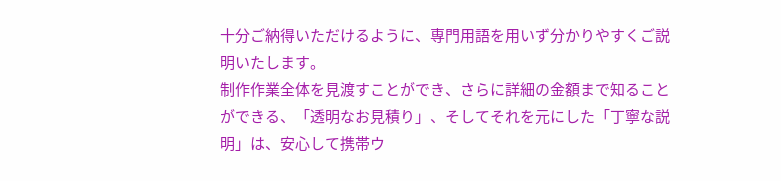十分ご納得いただけるように、専門用語を用いず分かりやすくご説明いたします。
制作作業全体を見渡すことができ、さらに詳細の金額まで知ることができる、「透明なお見積り」、そしてそれを元にした「丁寧な説明」は、安心して携帯ウ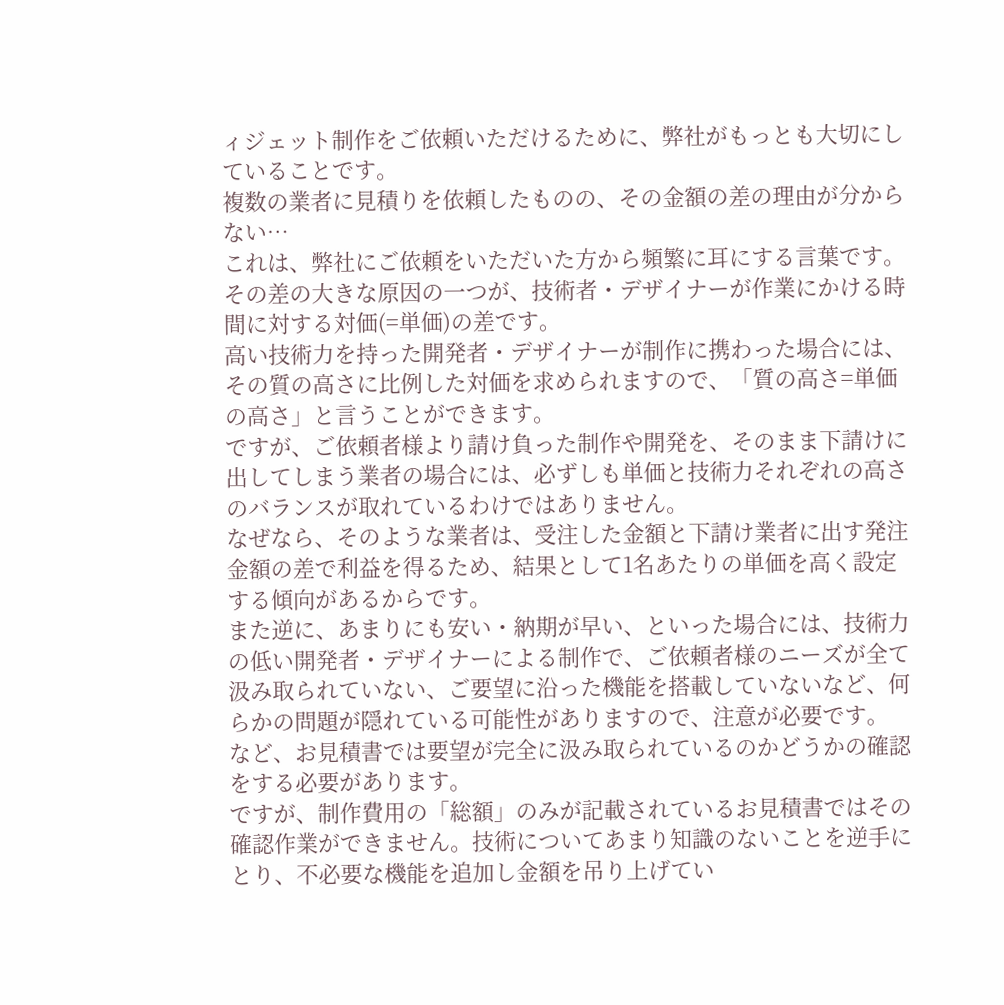ィジェット制作をご依頼いただけるために、弊社がもっとも大切にしていることです。
複数の業者に見積りを依頼したものの、その金額の差の理由が分からない…
これは、弊社にご依頼をいただいた方から頻繁に耳にする言葉です。その差の大きな原因の一つが、技術者・デザイナーが作業にかける時間に対する対価(=単価)の差です。
高い技術力を持った開発者・デザイナーが制作に携わった場合には、その質の高さに比例した対価を求められますので、「質の高さ=単価の高さ」と言うことができます。
ですが、ご依頼者様より請け負った制作や開発を、そのまま下請けに出してしまう業者の場合には、必ずしも単価と技術力それぞれの高さのバランスが取れているわけではありません。
なぜなら、そのような業者は、受注した金額と下請け業者に出す発注金額の差で利益を得るため、結果として1名あたりの単価を高く設定する傾向があるからです。
また逆に、あまりにも安い・納期が早い、といった場合には、技術力の低い開発者・デザイナーによる制作で、ご依頼者様のニーズが全て汲み取られていない、ご要望に沿った機能を搭載していないなど、何らかの問題が隠れている可能性がありますので、注意が必要です。
など、お見積書では要望が完全に汲み取られているのかどうかの確認をする必要があります。
ですが、制作費用の「総額」のみが記載されているお見積書ではその確認作業ができません。技術についてあまり知識のないことを逆手にとり、不必要な機能を追加し金額を吊り上げてい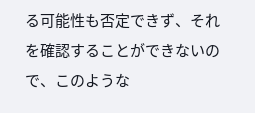る可能性も否定できず、それを確認することができないので、このような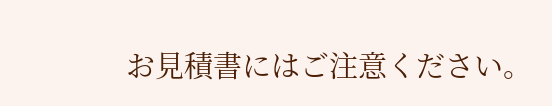お見積書にはご注意ください。